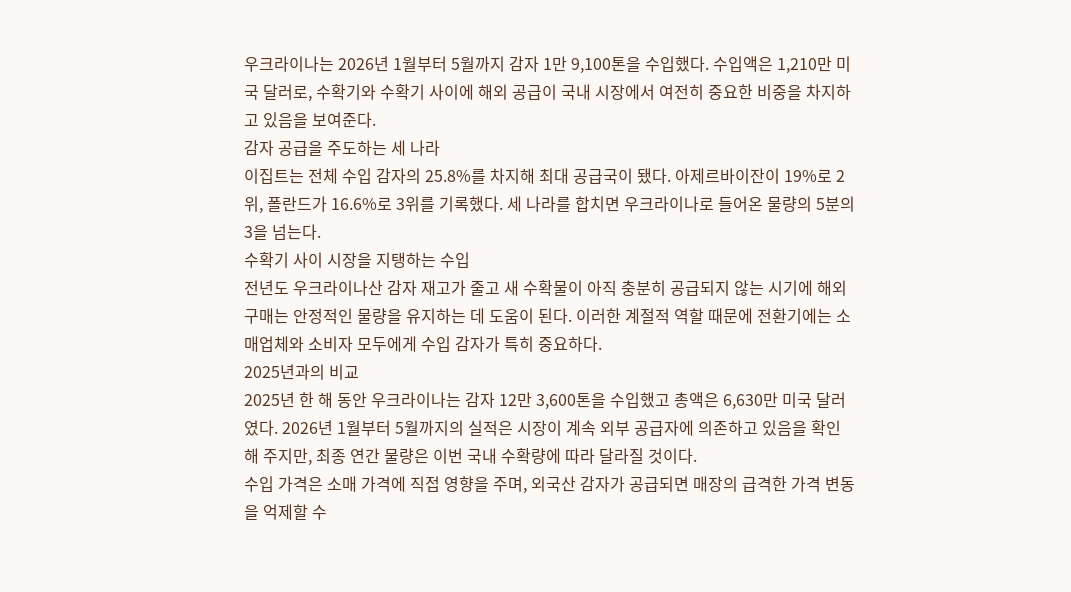우크라이나는 2026년 1월부터 5월까지 감자 1만 9,100톤을 수입했다. 수입액은 1,210만 미국 달러로, 수확기와 수확기 사이에 해외 공급이 국내 시장에서 여전히 중요한 비중을 차지하고 있음을 보여준다.
감자 공급을 주도하는 세 나라
이집트는 전체 수입 감자의 25.8%를 차지해 최대 공급국이 됐다. 아제르바이잔이 19%로 2위, 폴란드가 16.6%로 3위를 기록했다. 세 나라를 합치면 우크라이나로 들어온 물량의 5분의 3을 넘는다.
수확기 사이 시장을 지탱하는 수입
전년도 우크라이나산 감자 재고가 줄고 새 수확물이 아직 충분히 공급되지 않는 시기에 해외 구매는 안정적인 물량을 유지하는 데 도움이 된다. 이러한 계절적 역할 때문에 전환기에는 소매업체와 소비자 모두에게 수입 감자가 특히 중요하다.
2025년과의 비교
2025년 한 해 동안 우크라이나는 감자 12만 3,600톤을 수입했고 총액은 6,630만 미국 달러였다. 2026년 1월부터 5월까지의 실적은 시장이 계속 외부 공급자에 의존하고 있음을 확인해 주지만, 최종 연간 물량은 이번 국내 수확량에 따라 달라질 것이다.
수입 가격은 소매 가격에 직접 영향을 주며, 외국산 감자가 공급되면 매장의 급격한 가격 변동을 억제할 수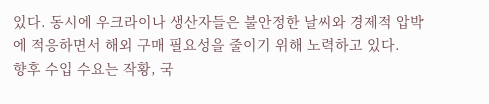있다. 동시에 우크라이나 생산자들은 불안정한 날씨와 경제적 압박에 적응하면서 해외 구매 필요성을 줄이기 위해 노력하고 있다.
향후 수입 수요는 작황, 국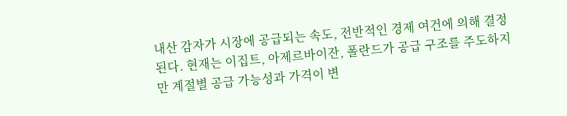내산 감자가 시장에 공급되는 속도, 전반적인 경제 여건에 의해 결정된다. 현재는 이집트, 아제르바이잔, 폴란드가 공급 구조를 주도하지만 계절별 공급 가능성과 가격이 변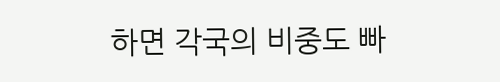하면 각국의 비중도 빠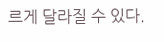르게 달라질 수 있다.